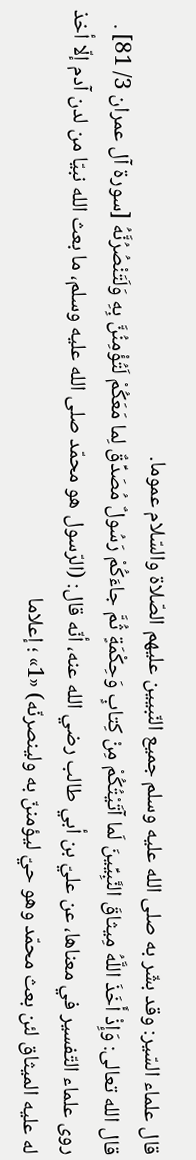قال علماء السّير: وقد بشّر به صلى الله عليه وسلم جميع النّبيين عليهم الصّلاة والسّلام عموما.
قال الله تعالى: وَإِذْ أَخَذَ اللَّهُ مِيثاقَ النَّبِيِّينَ لَما آتَيْتُكُمْ مِنْ كِتابٍ وَحِكْمَةٍ ثُمَّ جاءَكُمْ رَسُولٌ مُصَدِّقٌ لِما مَعَكُمْ لَتُؤْمِنُنَّ بِهِ وَلَتَنْصُرُنَّهُ [سورة آل عمران 3/ 81] .
روى علماء التّفسير في معناها، عن عليّ بن أبي طالب رضي الله عنه، أنّه قال: (الرّسول هو محمّد صلى الله عليه وسلم، ما بعث الله نبيّا من لدن آدم إلّا أخذ له عليه الميثاق لئن بعث محمّد وهو حيّ ليؤمننّ به ولينصرنّه) «1» ؛ إعلاما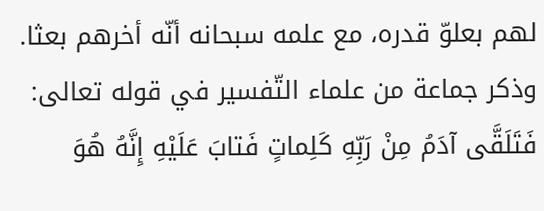لهم بعلوّ قدره، مع علمه سبحانه أنّه أخرهم بعثا.
وذكر جماعة من علماء التّفسير في قوله تعالى: فَتَلَقَّى آدَمُ مِنْ رَبِّهِ كَلِماتٍ فَتابَ عَلَيْهِ إِنَّهُ هُوَ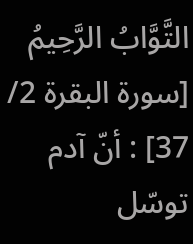التَّوَّابُ الرَّحِيمُ [سورة البقرة 2/ 37] : أنّ آدم توسّل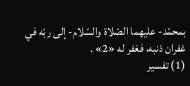بمحمّد- عليهما الصّلاة والسّلام- إلى ربّه في غفران ذنبه، فغفر له «2» .
(1) تفسير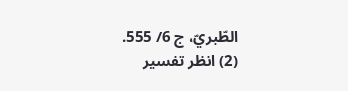الطّبريّ، ج 6/ 555.
(2) انظر تفسير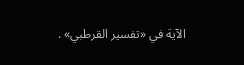الآية في «تفسير القرطبي» .